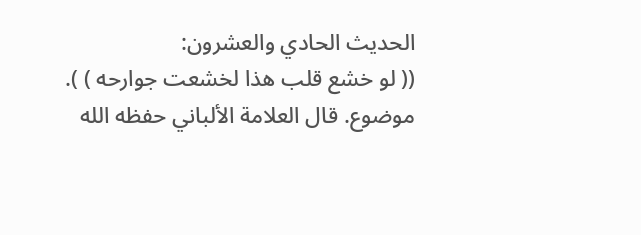الحديث الحادي والعشرون:
(( لو خشع قلب هذا لخشعت جوارحه ) ).
موضوع. قال العلامة الألباني حفظه الله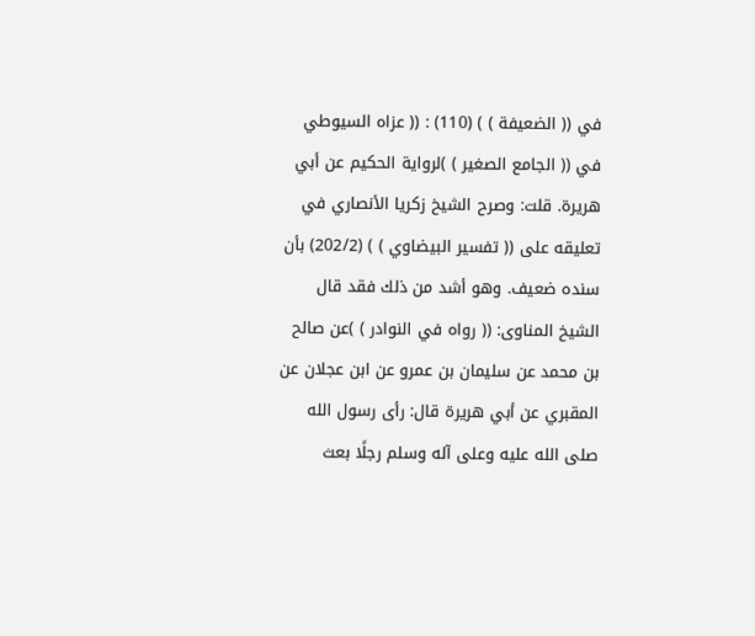في (( الضعيفة ) ) (110) : (( عزاه السيوطي في (( الجامع الصغير ) )لرواية الحكيم عن أبي هريرة. قلت: وصرح الشيخ زكريا الأنصاري في تعليقه على (( تفسير البيضاوي ) ) (202/2) بأن سنده ضعيف. وهو أشد من ذلك فقد قال الشيخ المناوى: (( رواه في النوادر ) )عن صالح بن محمد عن سليمان بن عمرو عن ابن عجلان عن المقبري عن أبي هريرة قال: رأى رسول الله صلى الله عليه وعلى آله وسلم رجلًا بعث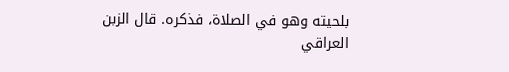بلحيته وهو في الصلاة، فذكره. قال الزبن العراقي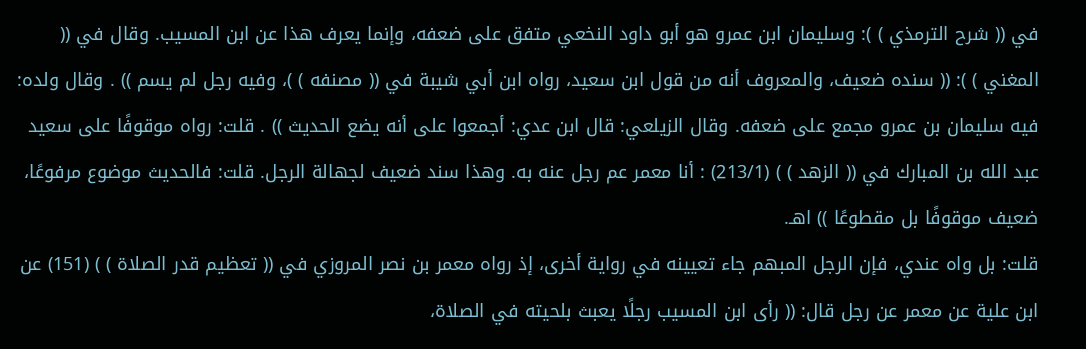في (( شرح الترمذي ) ): وسليمان ابن عمرو هو أبو داود النخعي متفق على ضعفه، وإنما يعرف هذا عن ابن المسيب. وقال في (( المغني ) ): (( سنده ضعيف، والمعروف أنه من قول ابن سعيد، رواه ابن أبي شيبة في (( مصنفه ) )، وفيه رجل لم يسم )) . وقال ولده: فيه سليمان بن عمرو مجمع على ضعفه. وقال الزيلعي: قال ابن عدي: أجمعوا على أنه يضع الحديث )) . قلت: رواه موقوفًا على سعيد عبد الله بن المبارك في (( الزهد ) ) (213/1) : أنا معمر عم رجل عنه به. وهذا سند ضعيف لجهالة الرجل. قلت: فالحديث موضوع مرفوعًا، ضعيف موقوفًا بل مقطوعًا )) اهـ.
قلت: بل واه عندي، فإن الرجل المبهم جاء تعيينه في رواية أخرى، إذ رواه معمر بن نصر المروزي في (( تعظيم قدر الصلاة ) ) (151) عن ابن علية عن معمر عن رجل قال: (( رأى ابن المسيب رجلًا يعبث بلحيته في الصلاة،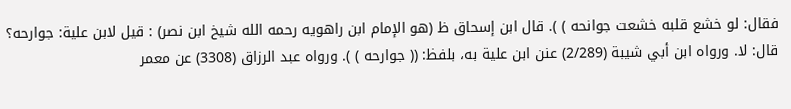فقال: لو خشع قلبه خشعت جوانحه ) ). قال ابن إسحاق ظ (هو الإمام ابن راهويه رحمه الله شيخ ابن نصر) : قيل لابن علية: جوارحه؟ قال: لا. ورواه ابن أبي شيبة (2/289) عنن ابن علية به، بلفظ: (( جوارحه ) ). ورواه عبد الرزاق (3308) عن معمر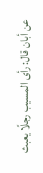عن أبان قال: رأى المسيب رجلًا يعبث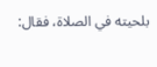بلحيته في الصلاة، فقال: